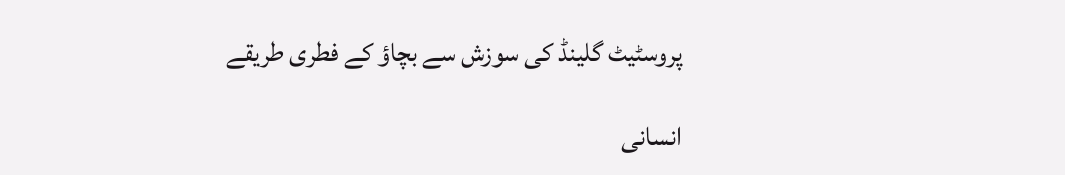پروسٹیٹ گلینڈ کی سوزش سے بچاؤ کے فطری طریقے

انسانی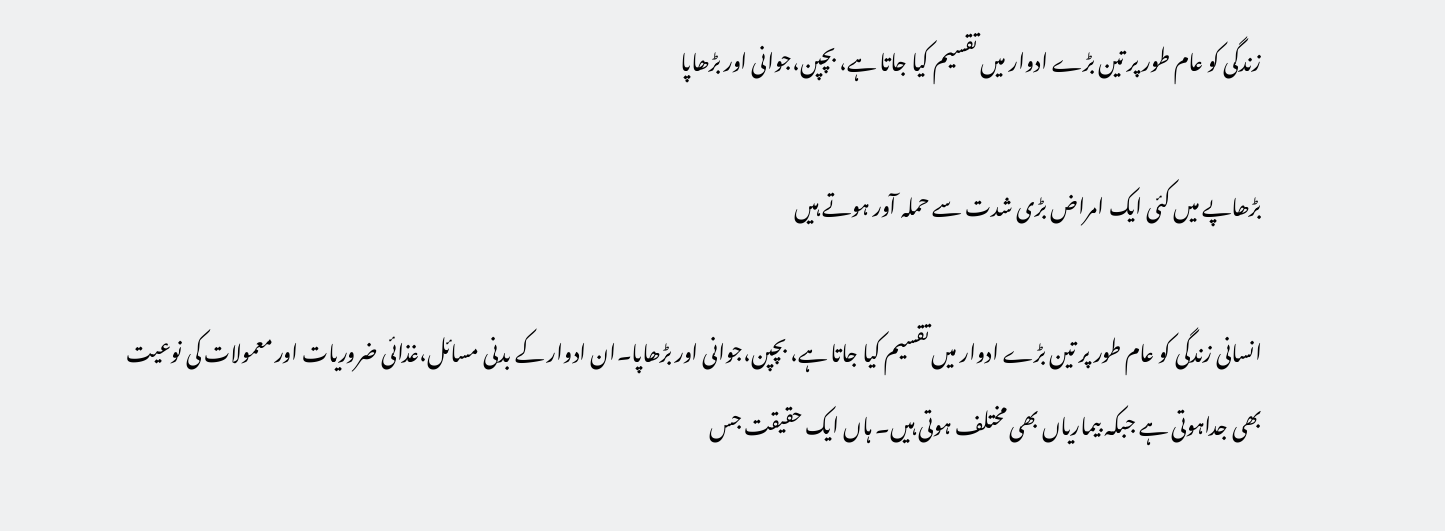زندگی کو عام طور پر تین بڑے ادوار میں تقسیم کیا جاتا ہے، بچپن،جوانی اور بڑھاپا

بڑھاپے میں کئی ایک امراض بڑی شدت سے حملہ آور ہوتے ہیں

انسانی زندگی کو عام طور پر تین بڑے ادوار میں تقسیم کیا جاتا ہے، بچپن،جوانی اور بڑھاپا۔ان ادوار کے بدنی مسائل،غذائی ضروریات اور معمولات کی نوعیت بھی جداہوتی ہے جبکہ بیماریاں بھی مختلف ہوتی ہیں۔ ہاں ایک حقیقت جس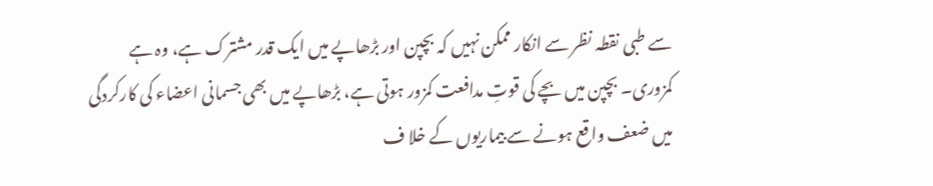سے طبی نقطہ نظر سے انکار ممکن نہیں کہ بچپن اور بڑھاپے میں ایک قدر مشترک ہے، وہ ہے کمزوری۔ بچپن میں بچے کی قوتِ مدافعت کمزور ہوتی ہے، بڑھاپے میں بھی جسمانی اعضاء کی کارکردگی میں ضعف واقع ہونے سے بیماریوں کے خلا ف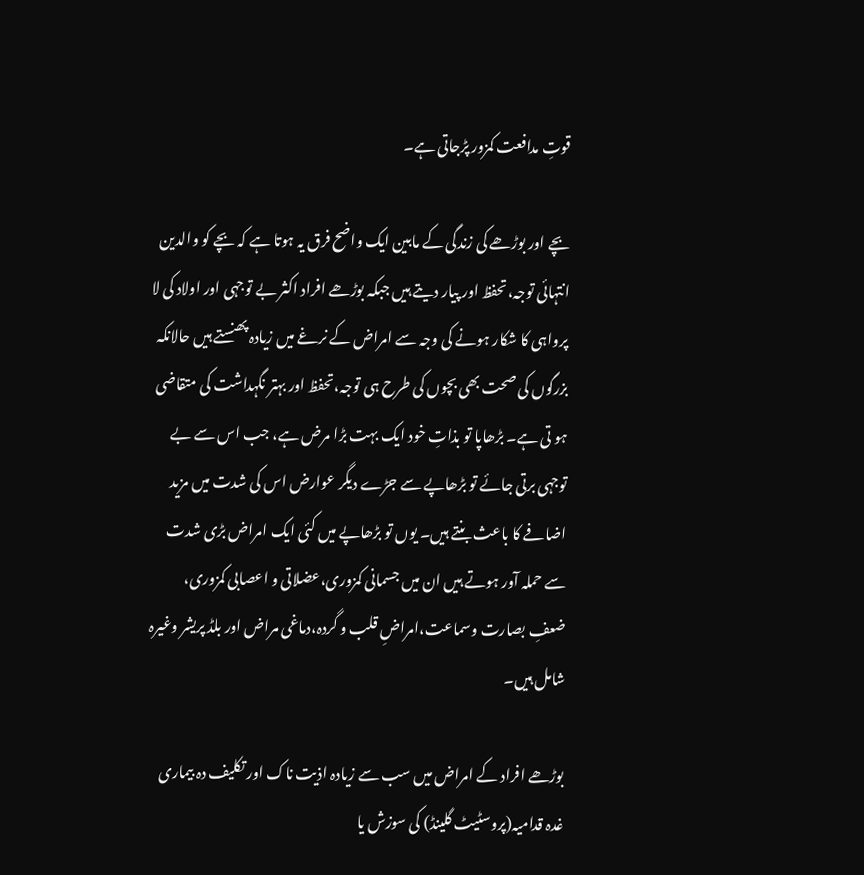قوتِ مدافعت کمزور پڑجاتی ہے۔

بچے اور بوڑھے کی زندگی کے مابین ایک واضح فرق یہ ہوتا ہے کہ بچے کو والدین انتہائی توجہ،تحفظ اور پیار دیتے ہیں جبکہ بوڑھے افراد اکثر بے توجہی اور اولاد کی لا پرواہی کا شکار ہونے کی وجہ سے امراض کے نرغے میں زیادہ پھنستے ہیں حالانکہ بزرگوں کی صحت بھی بچوں کی طرح ہی توجہ،تحفظ اور بہتر نگہداشت کی متقاضی ہو تی ہے۔ بڑھاپا تو بذاتِ خود ایک بہت بڑا مرض ہے، جب اس سے بے توجہی برتی جائے تو بڑھاپے سے جڑے دیگر عوارض اس کی شدت میں مزید اضافے کا باعث بنتے ہیں۔ یوں تو بڑھاپے میں کئی ایک امراض بڑی شدت سے حملہ آور ہوتے ہیں ان میں جسمانی کمزوری،عضلاتی و اعصابی کمزوری، ضعفِ بصارت وسماعت،امراضِ قلب و گردہ،دماغی مراض اور بلڈ پریشر وغیرہ شامل ہیں۔

بوڑھے افراد کے امراض میں سب سے زیادہ اذیت ناک اور تکلیف دہ بیماری غدہ قدامیہ(پروسٹیٹ گلینڈ) کی سوزش یا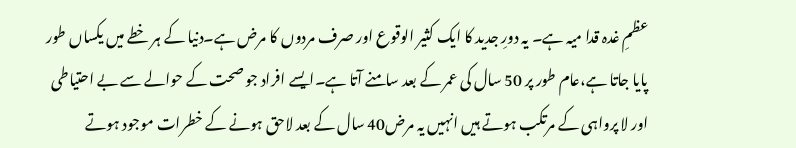عظمِ غدہ قدا میہ ہے۔ یہ دورِ جدید کا ایک کثیر الوقوع اور صرف مردوں کا مرض ہے۔دنیا کے ہر خطے میں یکساں طور پایا جاتا ہے،عام طور پر 50 سال کی عمر کے بعد سامنے آتا ہے۔ایسے افراد جو صحت کے حوالے سے بے احتیاطی اور لا پرواہی کے مرتکب ہوتے ہیں انہیں یہ مرض40 سال کے بعد لاحق ہونے کے خطرات موجود ہوتے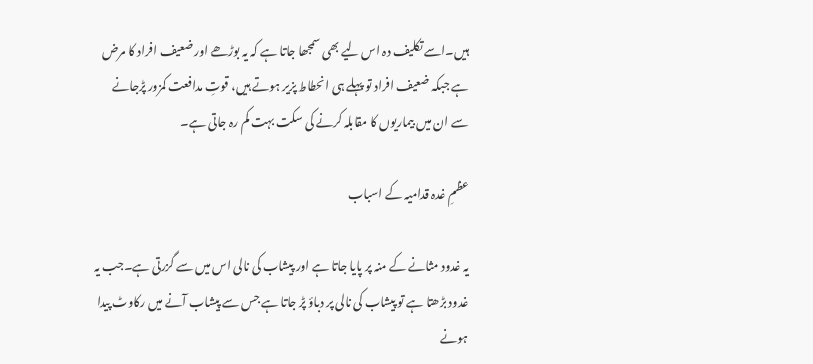ہیں۔اسے تکلیف دہ اس لیے بھی سمجھا جاتا ہے کہ یہ بوڑھے اور ضعیف افراد کا مرض ہے جبکہ ضعیف افراد تو پہلے ہی انحطاط پزیر ہوتے ہیں، قوتِ مدافعت کمزور پڑجانے سے ان میں بیماریوں کا مقابلہ کرنے کی سکت بہت کم رہ جاتی ہے۔

عظمِ غدہ قدامیہ کے اسباب

یہ غدود مثانے کے منہ پر پایا جاتا ہے اور پیشاب کی نالی اس میں سے گزرتی ہے۔جب یہ غدود بڑھتا ہے تو پیشاب کی نالی پر دباؤ پڑ جاتا ہے جس سے پیشاب آنے میں رکاوٹ پیدا ہونے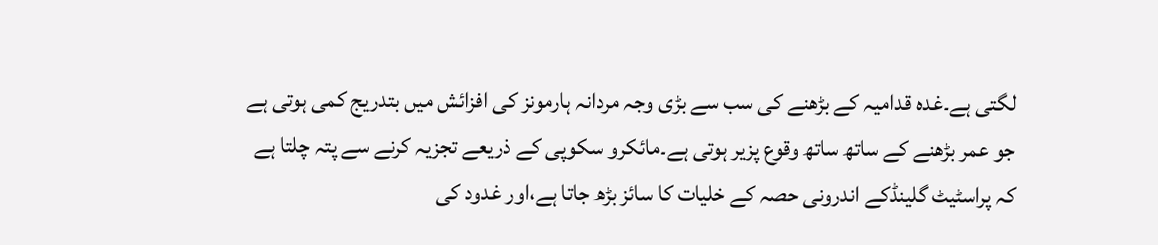لگتی ہے۔غدہ قدامیہ کے بڑھنے کی سب سے بڑی وجہ مردانہ ہارمونز کی افزائش میں بتدریج کمی ہوتی ہے جو عمر بڑھنے کے ساتھ ساتھ وقوع پزیر ہوتی ہے۔مائکرو سکوپی کے ذریعے تجزیہ کرنے سے پتہ چلتا ہے کہ پراسٹیٹ گلینڈکے اندرونی حصہ کے خلیات کا سائز بڑھ جاتا ہے،اور غدود کی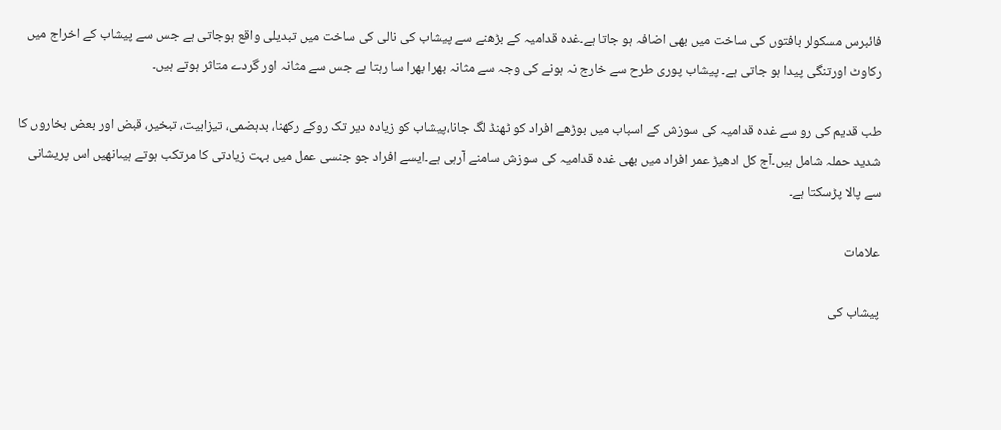فائبرس مسکولر بافتوں کی ساخت میں بھی اضافہ ہو جاتا ہے۔غدہ قدامیہ کے بڑھنے سے پیشاب کی نالی کی ساخت میں تبدیلی واقع ہوجاتی ہے جس سے پیشاب کے اخراج میں رکاوٹ اورتنگی پیدا ہو جاتی ہے۔ پیشاب پوری طرح سے خارج نہ ہونے کی وجہ سے مثانہ بھرا بھرا سا رہتا ہے جس سے مثانہ اور گردے متاثر ہوتے ہیں۔

طب قدیم کی رو سے غدہ قدامیہ کی سوزش کے اسباب میں بوڑھے افراد کو ٹھنڈ لگ جانا،پیشاب کو زیادہ دیر تک روکے رکھنا، بدہضمی، تیزابیت، تبخیر، قبض اور بعض بخاروں کا شدید حملہ شامل ہیں۔آج کل ادھیڑ عمر افراد میں بھی غدہ قدامیہ کی سوزش سامنے آرہی ہے۔ایسے افراد جو جنسی عمل میں بہت زیادتی کا مرتکب ہوتے ہیںانھیں اس پریشانی سے پالا پڑسکتا ہے۔

علامات

پیشاب کی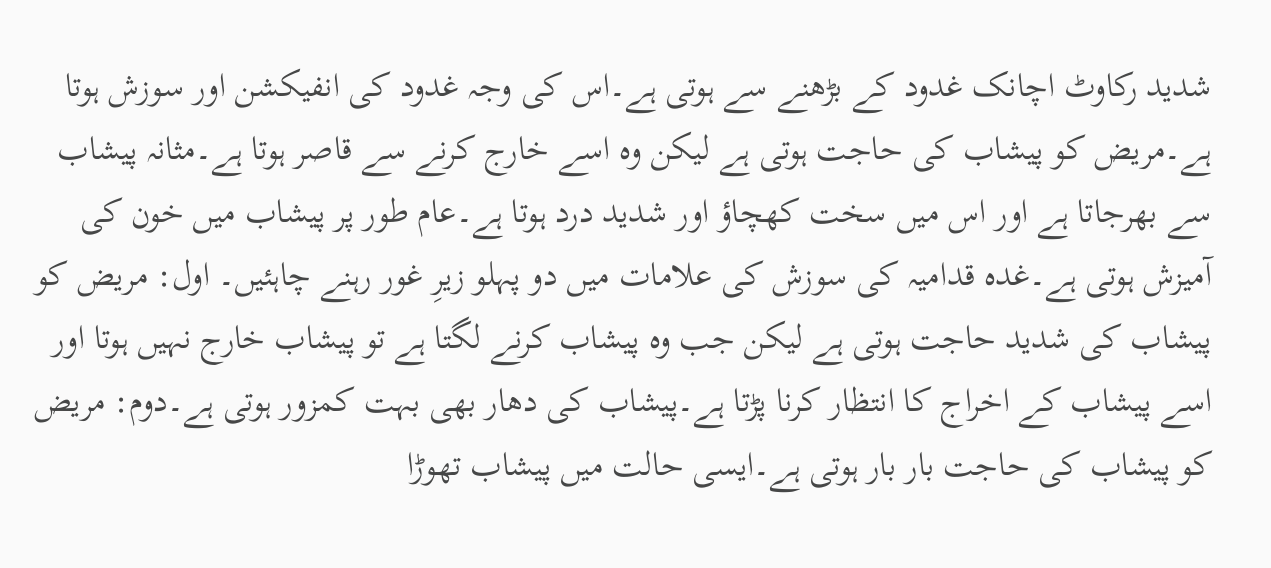شدید رکاوٹ اچانک غدود کے بڑھنے سے ہوتی ہے۔اس کی وجہ غدود کی انفیکشن اور سوزش ہوتا ہے۔مریض کو پیشاب کی حاجت ہوتی ہے لیکن وہ اسے خارج کرنے سے قاصر ہوتا ہے۔مثانہ پیشاب سے بھرجاتا ہے اور اس میں سخت کھچاؤ اور شدید درد ہوتا ہے۔عام طور پر پیشاب میں خون کی آمیزش ہوتی ہے۔غدہ قدامیہ کی سوزش کی علامات میں دو پہلو زیرِ غور رہنے چاہئیں۔ اول: مریض کو پیشاب کی شدید حاجت ہوتی ہے لیکن جب وہ پیشاب کرنے لگتا ہے تو پیشاب خارج نہیں ہوتا اور اسے پیشاب کے اخراج کا انتظار کرنا پڑتا ہے۔پیشاب کی دھار بھی بہت کمزور ہوتی ہے۔دوم: مریض کو پیشاب کی حاجت بار بار ہوتی ہے۔ایسی حالت میں پیشاب تھوڑا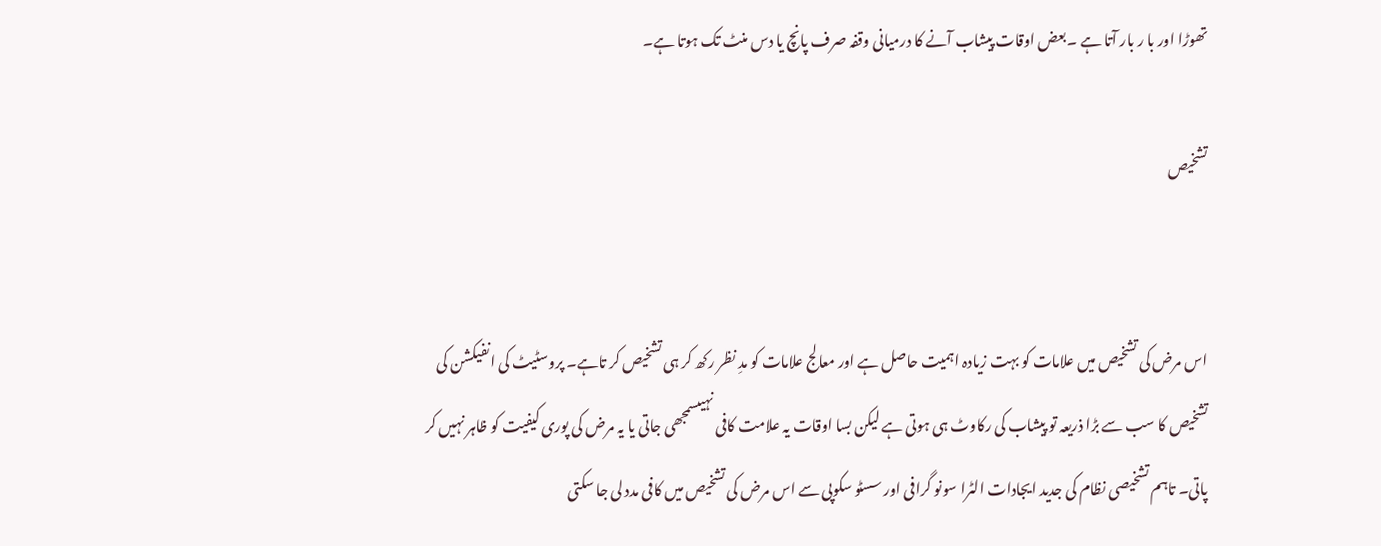تھوڑا اور با ر بار آتا ہے ۔بعض اوقات پیشاب آنے کا درمیانی وقفہ صرف پانچ یا دس منٹ تک ہوتا ہے۔

تشخیص


اس مرض کی تشخیص میں علامات کو بہت زیادہ اہمیت حاصل ہے اور معالج علامات کو مدِ نظر رکھ کر ہی تشخیص کر تاہے۔ پروسٹیٹ کی انفیکشن کی تشخیص کا سب سے بڑا ذریعہ تو پیشاب کی رکاوٹ ہی ہوتی ہے لیکن بسا اوقات یہ علامت کافی نہیںسمجھی جاتی یا یہ مرض کی پوری کیفیت کو ظاہر نہیں کر پاتی۔ تاہم تشخیصی نظام کی جدید ایجادات الٹرا سونو گرافی اور سسٹو سکوپی سے اس مرض کی تشخیص میں کافی مدد لی جا سکتی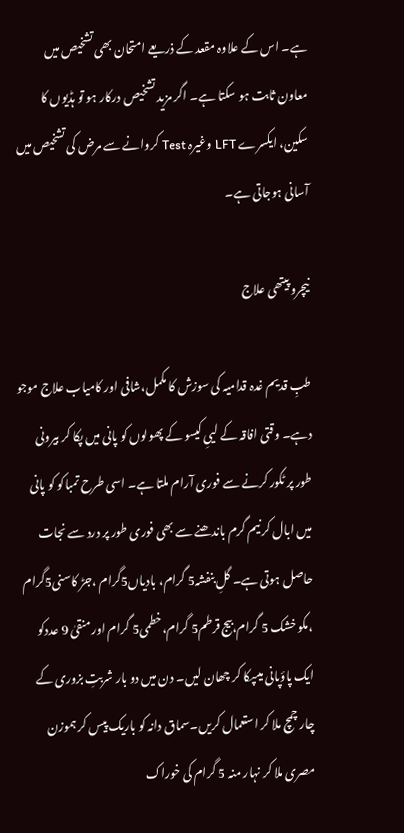ہے۔ اس کے علاوہ مقعد کے ذریعے امتحان بھی تشخیص میں معاون ثابت ہو سکتا ہے۔ اگر مزید تشخیص درکار ہو تو ہڈیوں کا سکین، ایکسرے LFT وغیرہ Test کروانے سے مرض کی تشخیص میں آسانی ہوجاتی ہے۔

نیچرو پیتھی علاج

طبِ قدیم غدہ قدامیہ کی سوزش کا مکمل،شافی اور کامیاب علاج موجو دہے۔ وقتی افاقہ کے لییِ کیسو کے پھولوں کو پانی میں پکا کر بیرونی طور پر ٹکور کرنے سے فوری آرام ملتا ہے۔ اسی طرح تمباکو کو پانی میں ابال کر نیم گرم باندھنے سے بھی فوری طور پر درد سے نجات حاصل ہوتی ہے۔ گلِ بنفشہ5 گرام، بادیاں5گرام ،جڑ کاسنی5گرام ،مکو خشک 5 گرام،بیج قرطم5 گرام،خطمی5 گرام اور منقیٰ 9 عددکو ایک پاؤپانی میںپکا کر چھان لیں۔ دن میں دو بار شربتِ بزوری کے چار چمچ ملا کر استعمال کریں۔سماق دانہ کو باریک پیس کر ہموزن مصری ملا کر نہار منہ 5 گرام کی خوراک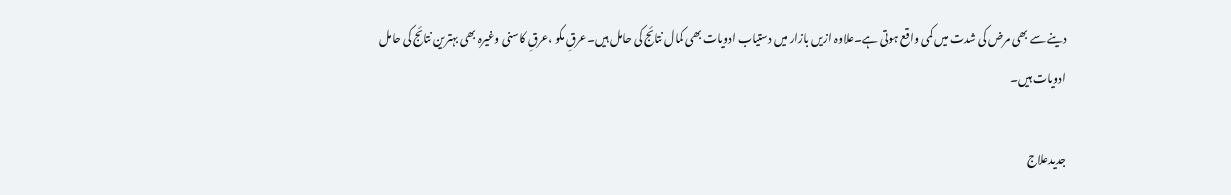دینے سے بھی مرض کی شدت میں کمی واقع ہوتی ہے۔علاوہ ازیں بازار میں دستیاب ادویات بھی کمال نتائج کی حامل ہیں۔عرقِ مکو ،عرقِ کاسنی وغیرہ بھی بہترین نتائج کی حامل ادویات ہیں۔

جدیدعلاج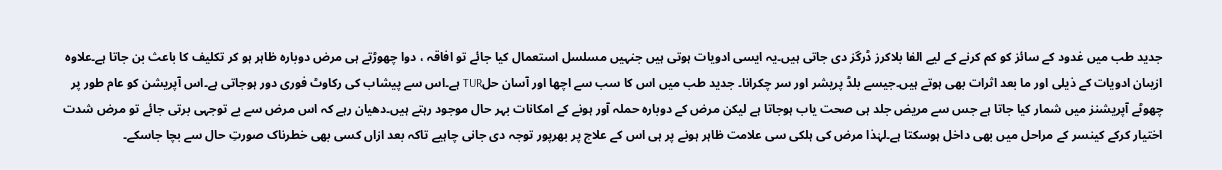جدید طب میں غدود کے سائز کو کم کرنے کے لیے الفا بلاکرز ڈرگز دی جاتی ہیں۔یہ ایسی ادویات ہوتی ہیں جنہیں مسلسل استعمال کیا جائے تو افاقہ ، دوا چھوڑتے ہی مرض دوبارہ ظاہر ہو کر تکلیف کا باعث بن جاتا ہے۔علاوہ ازیںان ادویات کے ذیلی اور ما بعد اثرات بھی ہوتے ہیں۔جیسے بلڈ پریشر اور سر چکرانا۔ جدید طب میں اس کا سب سے اچھا اور آسان حلTUR ہے۔اس سے پیشاب کی رکاوٹ فوری دور ہوجاتی ہے۔اس آپریشن کو عام طور پر چھوٹے آپریشنز میں شمار کیا جاتا ہے جس سے مریض جلد ہی صحت یاب ہوجاتا ہے لیکن مرض کے دوبارہ حملہ آور ہونے کے امکانات بہر حال موجود رہتے ہیں۔دھیان رہے کہ اس مرض سے بے توجہی برتی جائے تو مرض شدت اختیار کرکے کینسر کے مراحل میں بھی داخل ہوسکتا ہے۔لہٰذا مرض کی ہلکی سی علامت ظاہر ہونے پر ہی اس کے علاج پر بھرپور توجہ دی جانی چاہیے تاکہ بعد ازاں کسی بھی خطرناک صورتِ حال سے بچا جاسکے۔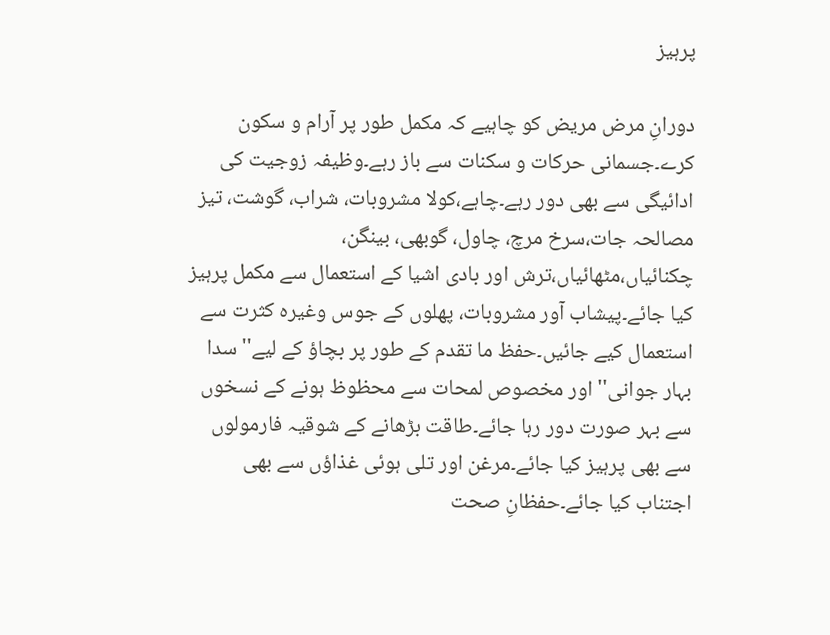پرہیز

دورانِ مرض مریض کو چاہیے کہ مکمل طور پر آرام و سکون کرے۔جسمانی حرکات و سکنات سے باز رہے۔وظیفہ زوجیت کی ادائیگی سے بھی دور رہے۔چاہے،کولا مشروبات، شراب، گوشت، تیز مصالحہ جات،سرخ مرچ، چاول، گوبھی، بینگن، چکنائیاں،مٹھائیاں،ترش اور بادی اشیا کے استعمال سے مکمل پرہیز کیا جائے۔پیشاب آور مشروبات، پھلوں کے جوس وغیرہ کثرت سے استعمال کیے جائیں۔حفظ ما تقدم کے طور پر بچاؤ کے لیے''سدا بہار جوانی'' اور مخصوص لمحات سے محظوظ ہونے کے نسخوں سے بہر صورت دور رہا جائے۔طاقت بڑھانے کے شوقیہ فارمولوں سے بھی پرہیز کیا جائے۔مرغن اور تلی ہوئی غذاؤں سے بھی اجتناب کیا جائے۔حفظانِ صحت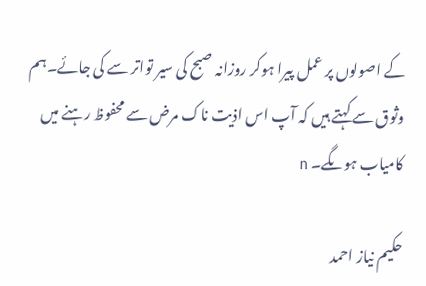کے اصولوں پر عمل پیرا ہوکر روزانہ صبح کی سیر تواتر سے کی جائے۔ہم وثوق سے کہتے ہیں کہ آپ اس اذیت ناک مرض سے محفوظ رہنے میں کامیاب ہوںگے۔ n

حکیم نیاز احمد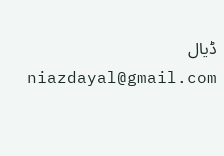ڈیال
niazdayal@gmail.com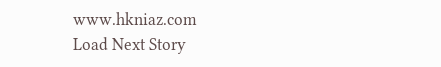www.hkniaz.com
Load Next Story